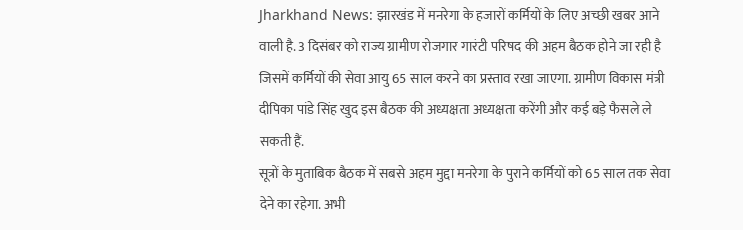Jharkhand News: झारखंड में मनरेगा के हजारों कर्मियों के लिए अच्छी खबर आने वाली है. 3 दिसंबर को राज्य ग्रामीण रोजगार गारंटी परिषद की अहम बैठक होने जा रही है जिसमें कर्मियों की सेवा आयु 65 साल करने का प्रस्ताव रखा जाएगा. ग्रामीण विकास मंत्री दीपिका पांडे सिंह खुद इस बैठक की अध्यक्षता अध्यक्षता करेंगी और कई बड़े फैसले ले सकती हैं.
सूत्रों के मुताबिक बैठक में सबसे अहम मुद्दा मनरेगा के पुराने कर्मियों को 65 साल तक सेवा देने का रहेगा. अभी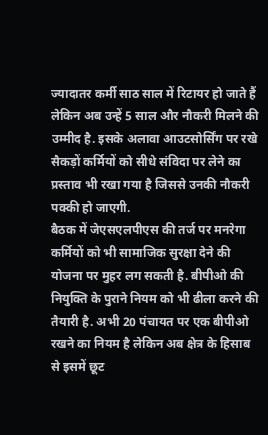ज्यादातर कर्मी साठ साल में रिटायर हो जाते हैं लेकिन अब उन्हें 5 साल और नौकरी मिलने की उम्मीद है. इसके अलावा आउटसोर्सिंग पर रखे सैकड़ों कर्मियों को सीधे संविदा पर लेने का प्रस्ताव भी रखा गया है जिससे उनकी नौकरी पक्की हो जाएगी.
बैठक में जेएसएलपीएस की तर्ज पर मनरेगा कर्मियों को भी सामाजिक सुरक्षा देने की योजना पर मुहर लग सकती है. बीपीओ की नियुक्ति के पुराने नियम को भी ढीला करने की तैयारी है. अभी 20 पंचायत पर एक बीपीओ रखने का नियम है लेकिन अब क्षेत्र के हिसाब से इसमें छूट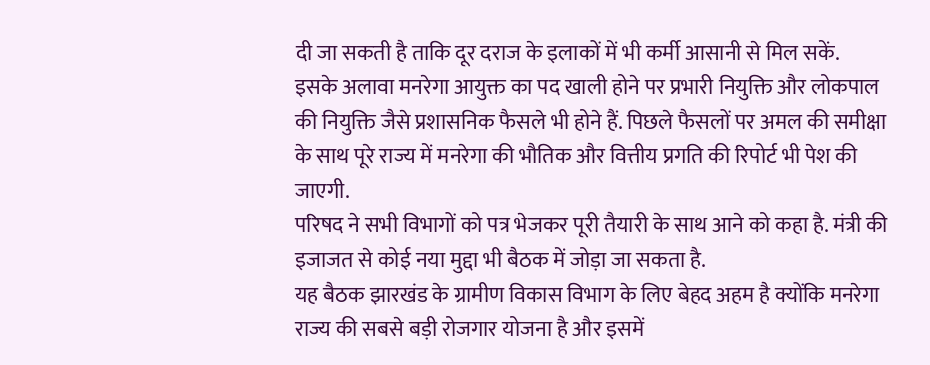दी जा सकती है ताकि दूर दराज के इलाकों में भी कर्मी आसानी से मिल सकें.
इसके अलावा मनरेगा आयुक्त का पद खाली होने पर प्रभारी नियुक्ति और लोकपाल की नियुक्ति जैसे प्रशासनिक फैसले भी होने हैं. पिछले फैसलों पर अमल की समीक्षा के साथ पूरे राज्य में मनरेगा की भौतिक और वित्तीय प्रगति की रिपोर्ट भी पेश की जाएगी.
परिषद ने सभी विभागों को पत्र भेजकर पूरी तैयारी के साथ आने को कहा है. मंत्री की इजाजत से कोई नया मुद्दा भी बैठक में जोड़ा जा सकता है.
यह बैठक झारखंड के ग्रामीण विकास विभाग के लिए बेहद अहम है क्योंकि मनरेगा राज्य की सबसे बड़ी रोजगार योजना है और इसमें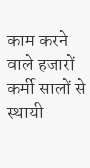काम करने वाले हजारों कर्मी सालों से स्थायी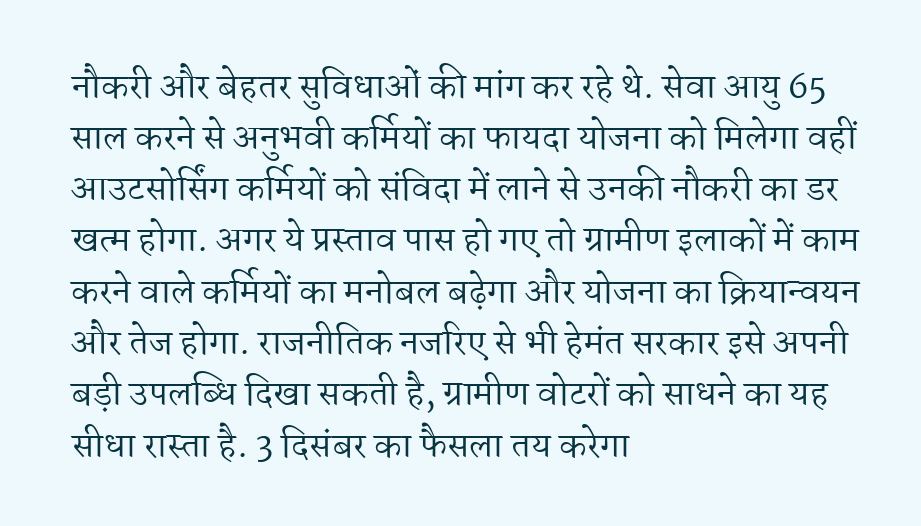नौकरी और बेहतर सुविधाओं की मांग कर रहे थे. सेवा आयु 65 साल करने से अनुभवी कर्मियों का फायदा योजना को मिलेगा वहीं आउटसोर्सिंग कर्मियों को संविदा में लाने से उनकी नौकरी का डर खत्म होगा. अगर ये प्रस्ताव पास हो गए तो ग्रामीण इलाकों में काम करने वाले कर्मियों का मनोबल बढ़ेगा और योजना का क्रियान्वयन और तेज होगा. राजनीतिक नजरिए से भी हेमंत सरकार इसे अपनी बड़ी उपलब्धि दिखा सकती है, ग्रामीण वोटरों को साधने का यह सीधा रास्ता है. 3 दिसंबर का फैसला तय करेगा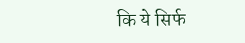कि ये सिर्फ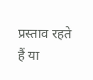प्रस्ताव रहते हैं या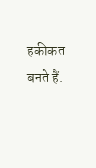हकीकत बनते हैं.